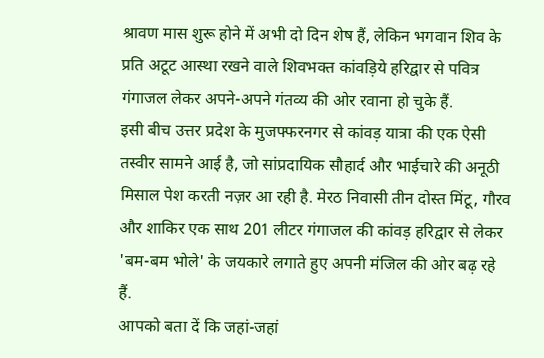श्रावण मास शुरू होने में अभी दो दिन शेष हैं, लेकिन भगवान शिव के प्रति अटूट आस्था रखने वाले शिवभक्त कांवड़िये हरिद्वार से पवित्र गंगाजल लेकर अपने-अपने गंतव्य की ओर रवाना हो चुके हैं.
इसी बीच उत्तर प्रदेश के मुजफ्फरनगर से कांवड़ यात्रा की एक ऐसी तस्वीर सामने आई है, जो सांप्रदायिक सौहार्द और भाईचारे की अनूठी मिसाल पेश करती नज़र आ रही है. मेरठ निवासी तीन दोस्त मिंटू, गौरव और शाकिर एक साथ 201 लीटर गंगाजल की कांवड़ हरिद्वार से लेकर 'बम-बम भोले' के जयकारे लगाते हुए अपनी मंजिल की ओर बढ़ रहे हैं.
आपको बता दें कि जहां-जहां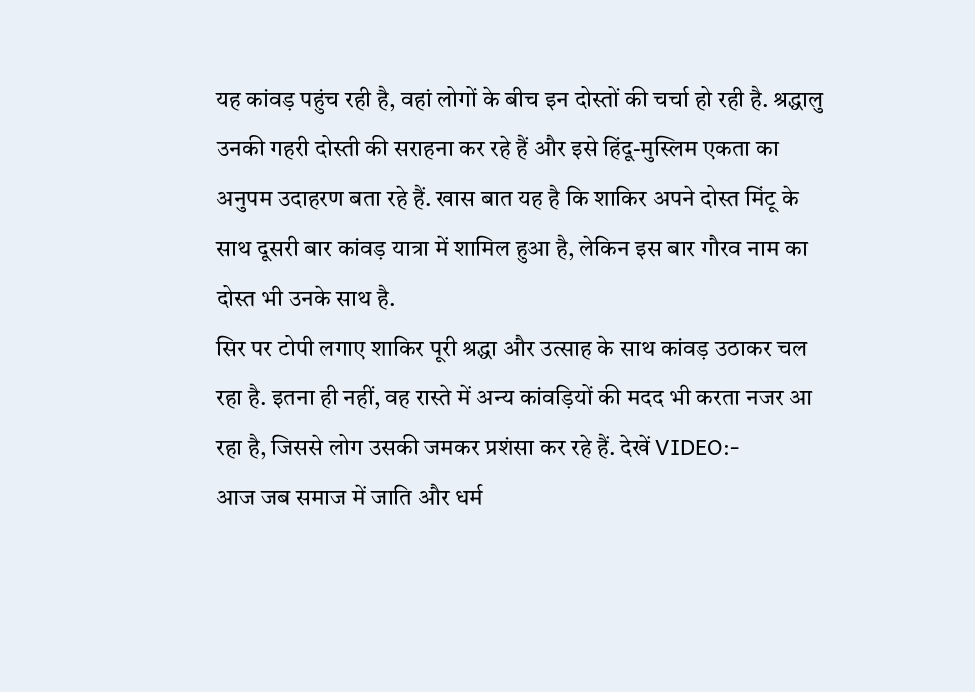यह कांवड़ पहुंच रही है, वहां लोगों के बीच इन दोस्तों की चर्चा हो रही है. श्रद्धालु उनकी गहरी दोस्ती की सराहना कर रहे हैं और इसे हिंदू-मुस्लिम एकता का अनुपम उदाहरण बता रहे हैं. खास बात यह है कि शाकिर अपने दोस्त मिंटू के साथ दूसरी बार कांवड़ यात्रा में शामिल हुआ है, लेकिन इस बार गौरव नाम का दोस्त भी उनके साथ है.
सिर पर टोपी लगाए शाकिर पूरी श्रद्धा और उत्साह के साथ कांवड़ उठाकर चल रहा है. इतना ही नहीं, वह रास्ते में अन्य कांवड़ियों की मदद भी करता नजर आ रहा है, जिससे लोग उसकी जमकर प्रशंसा कर रहे हैं. देखें VIDEO:-
आज जब समाज में जाति और धर्म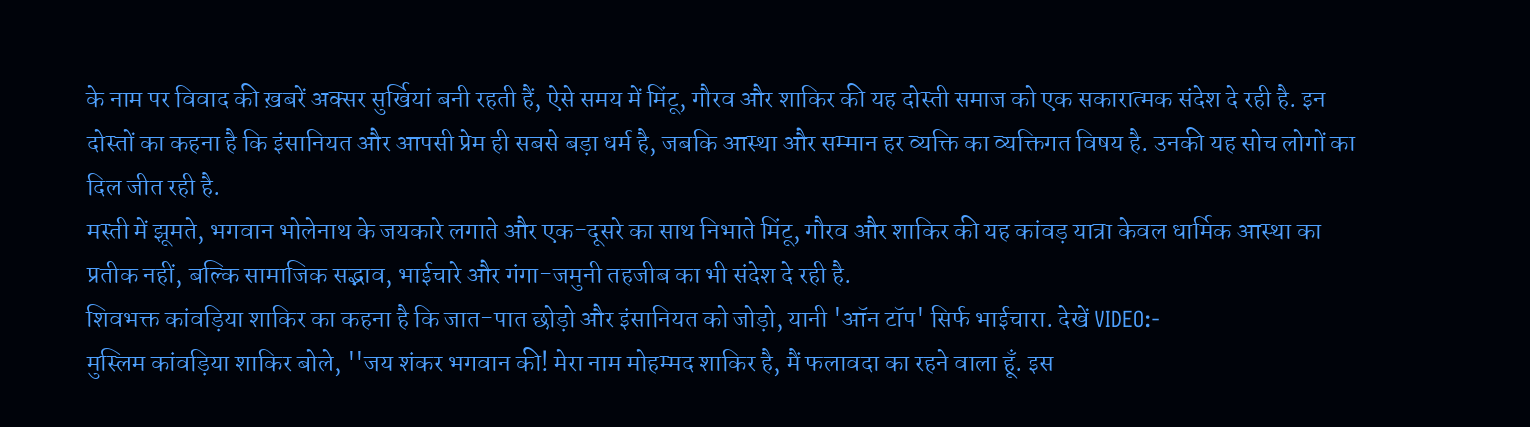के नाम पर विवाद की ख़बरें अक्सर सुर्खियां बनी रहती हैं, ऐसे समय में मिंटू, गौरव और शाकिर की यह दोस्ती समाज को एक सकारात्मक संदेश दे रही है. इन दोस्तों का कहना है कि इंसानियत और आपसी प्रेम ही सबसे बड़ा धर्म है, जबकि आस्था और सम्मान हर व्यक्ति का व्यक्तिगत विषय है. उनकी यह सोच लोगों का दिल जीत रही है.
मस्ती में झूमते, भगवान भोलेनाथ के जयकारे लगाते और एक-दूसरे का साथ निभाते मिंटू, गौरव और शाकिर की यह कांवड़ यात्रा केवल धार्मिक आस्था का प्रतीक नहीं, बल्कि सामाजिक सद्भाव, भाईचारे और गंगा-जमुनी तहजीब का भी संदेश दे रही है.
शिवभक्त कांवड़िया शाकिर का कहना है कि जात-पात छोड़ो और इंसानियत को जोड़ो, यानी 'ऑन टॉप' सिर्फ भाईचारा. देखें VIDEO:-
मुस्लिम कांवड़िया शाकिर बोले, ''जय शंकर भगवान की! मेरा नाम मोहम्मद शाकिर है, मैं फलावदा का रहने वाला हूँ. इस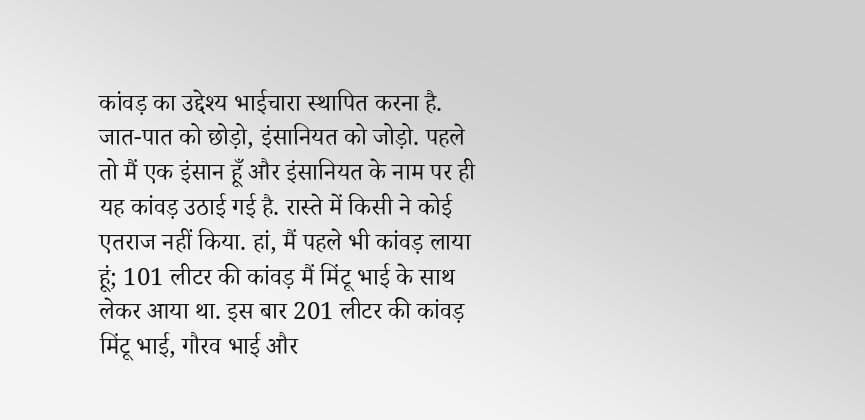कांवड़ का उद्देश्य भाईचारा स्थापित करना है. जात-पात को छोड़ो, इंसानियत को जोड़ो. पहले तो मैं एक इंसान हूँ और इंसानियत के नाम पर ही यह कांवड़ उठाई गई है. रास्ते में किसी ने कोई एतराज नहीं किया. हां, मैं पहले भी कांवड़ लाया हूं; 101 लीटर की कांवड़ मैं मिंटू भाई के साथ लेकर आया था. इस बार 201 लीटर की कांवड़ मिंटू भाई, गौरव भाई और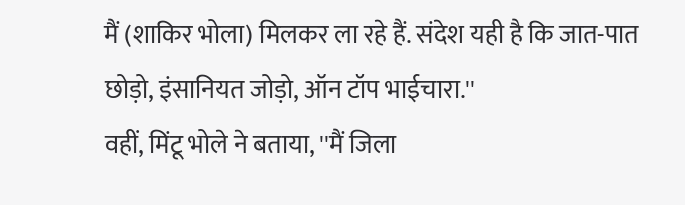मैं (शाकिर भोला) मिलकर ला रहे हैं. संदेश यही है कि जात-पात छोड़ो, इंसानियत जोड़ो, ऑन टॉप भाईचारा.''
वहीं, मिंटू भोले ने बताया, ''मैं जिला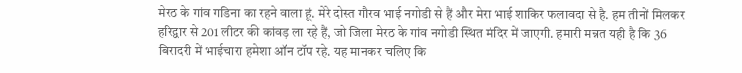मेरठ के गांव गडिना का रहने वाला हूं. मेरे दोस्त गौरव भाई नगोडी से हैं और मेरा भाई शाकिर फलावदा से है. हम तीनों मिलकर हरिद्वार से 201 लीटर की कांवड़ ला रहे हैं, जो जिला मेरठ के गांव नगोडी स्थित मंदिर में जाएगी. हमारी मन्नत यही है कि 36 बिरादरी में भाईचारा हमेशा ऑन टॉप रहे. यह मानकर चलिए कि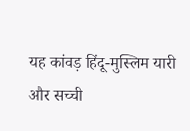यह कांवड़ हिंदू-मुस्लिम यारी और सच्ची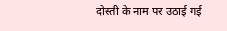दोस्ती के नाम पर उठाई गई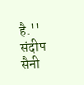है.''
संदीप सैनी